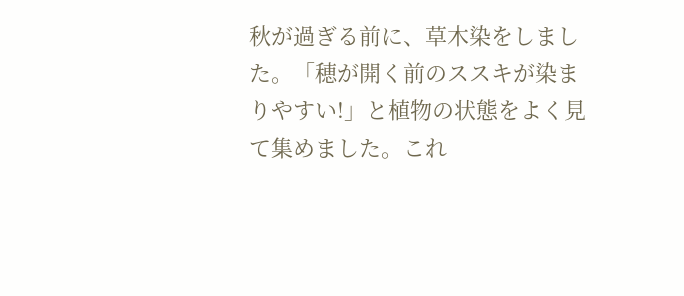秋が過ぎる前に、草木染をしました。「穂が開く前のススキが染まりやすい!」と植物の状態をよく見て集めました。これ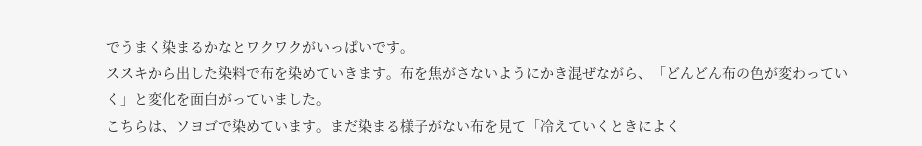でうまく染まるかなとワクワクがいっぱいです。
ススキから出した染料で布を染めていきます。布を焦がさないようにかき混ぜながら、「どんどん布の色が変わっていく」と変化を面白がっていました。
こちらは、ソヨゴで染めています。まだ染まる様子がない布を見て「冷えていくときによく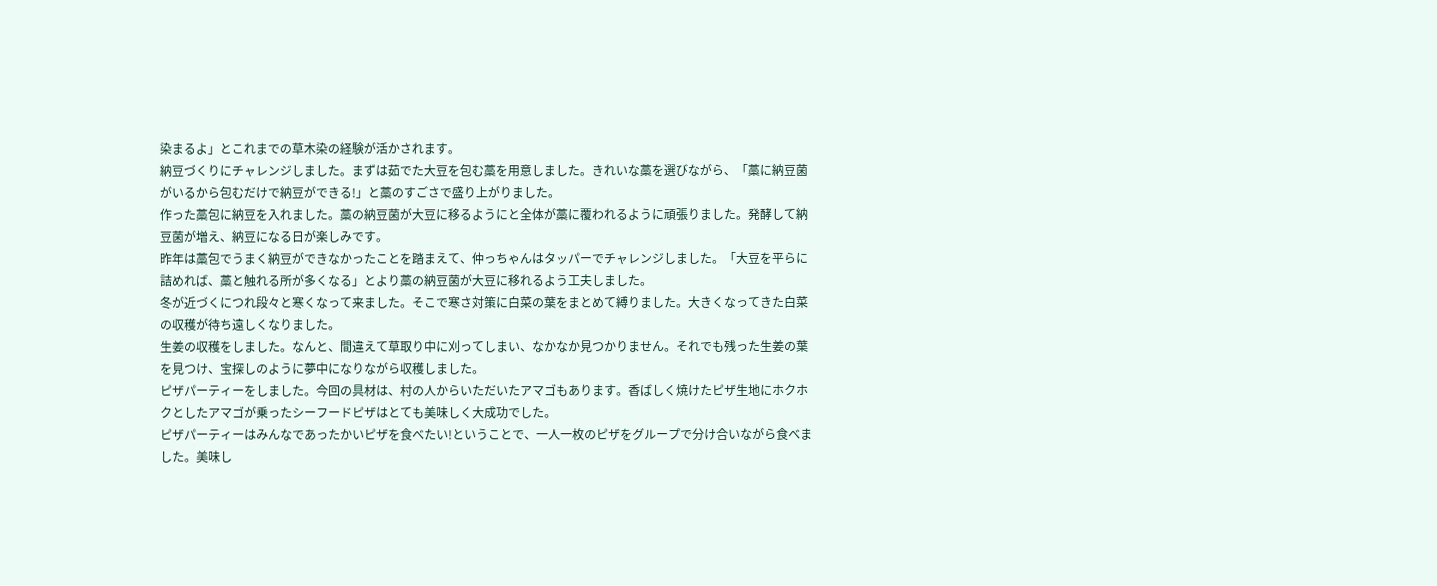染まるよ」とこれまでの草木染の経験が活かされます。
納豆づくりにチャレンジしました。まずは茹でた大豆を包む藁を用意しました。きれいな藁を選びながら、「藁に納豆菌がいるから包むだけで納豆ができる!」と藁のすごさで盛り上がりました。
作った藁包に納豆を入れました。藁の納豆菌が大豆に移るようにと全体が藁に覆われるように頑張りました。発酵して納豆菌が増え、納豆になる日が楽しみです。
昨年は藁包でうまく納豆ができなかったことを踏まえて、仲っちゃんはタッパーでチャレンジしました。「大豆を平らに詰めれば、藁と触れる所が多くなる」とより藁の納豆菌が大豆に移れるよう工夫しました。
冬が近づくにつれ段々と寒くなって来ました。そこで寒さ対策に白菜の葉をまとめて縛りました。大きくなってきた白菜の収穫が待ち遠しくなりました。
生姜の収穫をしました。なんと、間違えて草取り中に刈ってしまい、なかなか見つかりません。それでも残った生姜の葉を見つけ、宝探しのように夢中になりながら収穫しました。
ピザパーティーをしました。今回の具材は、村の人からいただいたアマゴもあります。香ばしく焼けたピザ生地にホクホクとしたアマゴが乗ったシーフードピザはとても美味しく大成功でした。
ピザパーティーはみんなであったかいピザを食べたい!ということで、一人一枚のピザをグループで分け合いながら食べました。美味し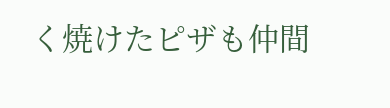く焼けたピザも仲間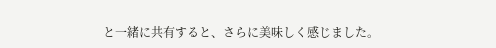と一緒に共有すると、さらに美味しく感じました。